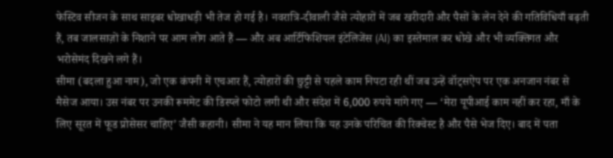फेस्टिव सीजन के साथ साइबर धोखाधड़ी भी तेज हो गई है। नवरात्रि-दीवाली जैसे त्योहारों में जब खरीदारी और पैसों के लेन देने की गतिविधियाँ बढ़ती हैं, तब जालसाज़ों के निशाने पर आम लोग आते हैं — और अब आर्टिफिशियल इंटेलिजेंस (AI) का इस्तेमाल कर धोखे और भी व्यक्तिगत और भरोसेमंद दिखने लगे हैं।
सीमा (बदला हुआ नाम), जो एक कंपनी में एचआर हैं, त्योहारों की छुट्टी से पहले काम निपटा रही थीं जब उन्हें वॉट्सऐप पर एक अनजान नंबर से मैसेज आया। उस नंबर पर उनकी रूममेट की डिस्प्ले फोटो लगी थी और संदेश में 6,000 रुपये मांगे गए — ‘मेरा यूपीआई काम नहीं कर रहा, माँ के लिए सूरत में फूड प्रोसेसर चाहिए’ जैसी कहानी। सीमा ने यह मान लिया कि यह उनके परिचित की रिक्वेस्ट है और पैसे भेज दिए। बाद में पता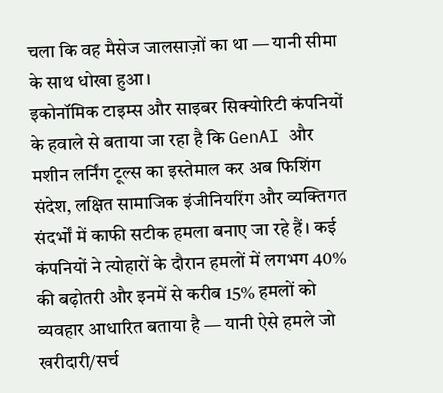चला कि वह मैसेज जालसाज़ों का था — यानी सीमा के साथ धोखा हुआ।
इकोनॉमिक टाइम्स और साइबर सिक्योरिटी कंपनियों के हवाले से बताया जा रहा है कि GenAI और मशीन लर्निंग टूल्स का इस्तेमाल कर अब फिशिंग संदेश, लक्षित सामाजिक इंजीनियरिंग और व्यक्तिगत संदर्भों में काफी सटीक हमला बनाए जा रहे हैं। कई कंपनियों ने त्योहारों के दौरान हमलों में लगभग 40% की बढ़ोतरी और इनमें से करीब 15% हमलों को व्यवहार आधारित बताया है — यानी ऐसे हमले जो खरीदारी/सर्च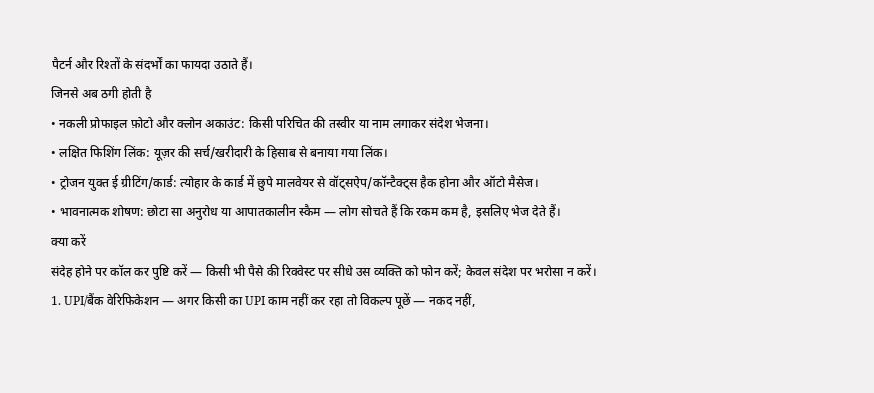पैटर्न और रिश्तों के संदर्भों का फायदा उठाते हैं।
जिनसे अब ठगी होती है
• नकली प्रोफाइल फ़ोटो और क्लोन अकाउंट: किसी परिचित की तस्वीर या नाम लगाकर संदेश भेजना।
• लक्षित फिशिंग लिंक: यूज़र की सर्च/खरीदारी के हिसाब से बनाया गया लिंक।
• ट्रोजन युक्त ई ग्रीटिंग/कार्ड: त्योहार के कार्ड में छुपे मालवेयर से वॉट्सऐप/कॉन्टैक्ट्स हैक होना और ऑटो मैसेज।
• भावनात्मक शोषण: छोटा सा अनुरोध या आपातकालीन स्कैम — लोग सोचते हैं कि रकम कम है, इसलिए भेज देते हैं।
क्या करें
संदेह होने पर कॉल कर पुष्टि करें — किसी भी पैसे की रिक्वेस्ट पर सीधे उस व्यक्ति को फोन करें; केवल संदेश पर भरोसा न करें।
1. UPI/बैंक वेरिफिकेशन — अगर किसी का UPI काम नहीं कर रहा तो विकल्प पूछें — नकद नहीं,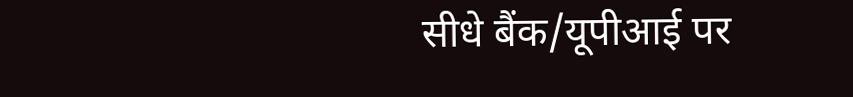सीधे बैंक/यूपीआई पर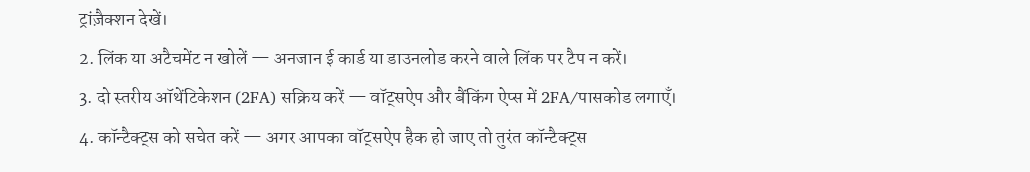ट्रांज़ैक्शन देखें।
2. लिंक या अटैचमेंट न खोलें — अनजान ई कार्ड या डाउनलोड करने वाले लिंक पर टैप न करें।
3. दो स्तरीय ऑथेंटिकेशन (2FA) सक्रिय करें — वॉट्सऐप और बैंकिंग ऐप्स में 2FA/पासकोड लगाएँ।
4. कॉन्टैक्ट्स को सचेत करें — अगर आपका वॉट्सऐप हैक हो जाए तो तुरंत कॉन्टैक्ट्स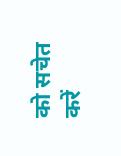को सचेत करें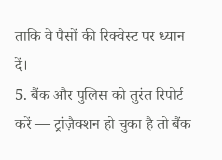ताकि वे पैसों की रिक्वेस्ट पर ध्यान दें।
5. बैंक और पुलिस को तुरंत रिपोर्ट करें — ट्रांज़ैक्शन हो चुका है तो बैंक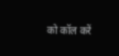को कॉल करें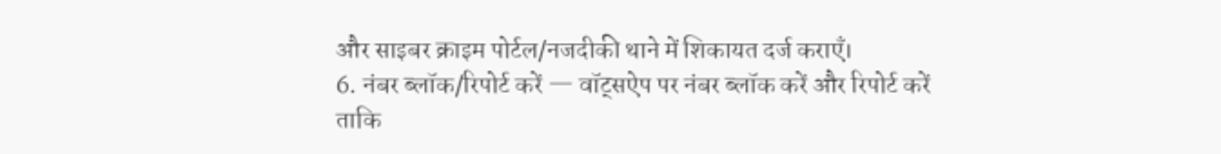और साइबर क्राइम पोर्टल/नजदीकी थाने में शिकायत दर्ज कराएँ।
6. नंबर ब्लॉक/रिपोर्ट करें — वॉट्सऐप पर नंबर ब्लॉक करें और रिपोर्ट करें ताकि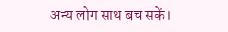अन्य लोग साथ बच सकें।